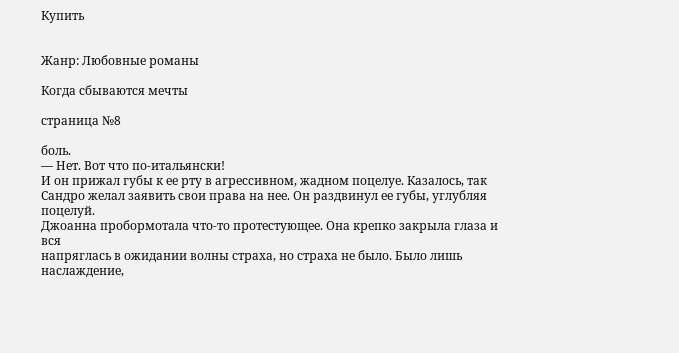Купить


Жанр: Любовные романы

Когда сбываются мечты

страница №8

боль.
— Нет. Вот что по-итальянски!
И он прижал губы к ее рту в агрессивном, жадном поцелуе. Казалось, так
Сандро желал заявить свои права на нее. Он раздвинул ее губы, углубляя
поцелуй.
Джоанна пробормотала что-то протестующее. Она крепко закрыла глаза и вся
напряглась в ожидании волны страха, но страха не было. Было лишь
наслаждение,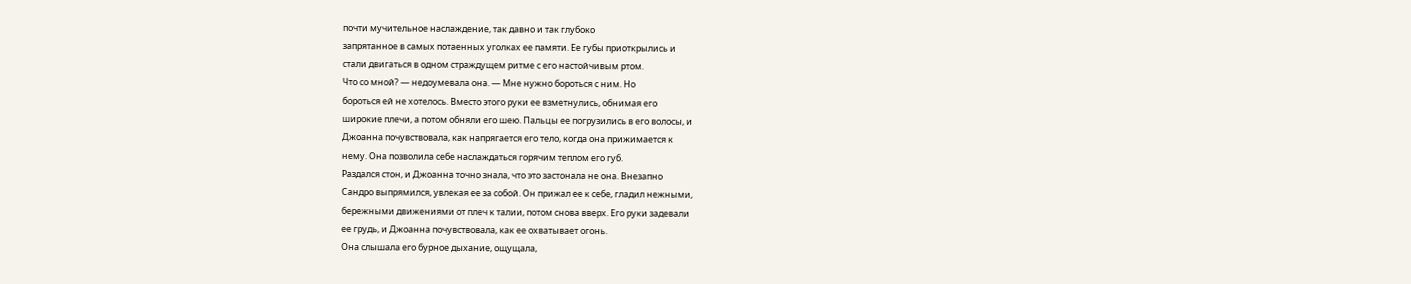почти мучительное наслаждение, так давно и так глубоко
запрятанное в самых потаенных уголках ее памяти. Ее губы приоткрылись и
стали двигаться в одном страждущем ритме с его настойчивым ртом.
Что со мной? — недоумевала она. — Мне нужно бороться с ним. Но
бороться ей не хотелось. Вместо этого руки ее взметнулись, обнимая его
широкие плечи, а потом обняли его шею. Пальцы ее погрузились в его волосы, и
Джоанна почувствовала, как напрягается его тело, когда она прижимается к
нему. Она позволила себе наслаждаться горячим теплом его губ.
Раздался стон, и Джоанна точно знала, что это застонала не она. Внезапно
Сандро выпрямился, увлекая ее за собой. Он прижал ее к себе, гладил нежными,
бережными движениями от плеч к талии, потом снова вверх. Его руки задевали
ее грудь, и Джоанна почувствовала, как ее охватывает огонь.
Она слышала его бурное дыхание, ощущала,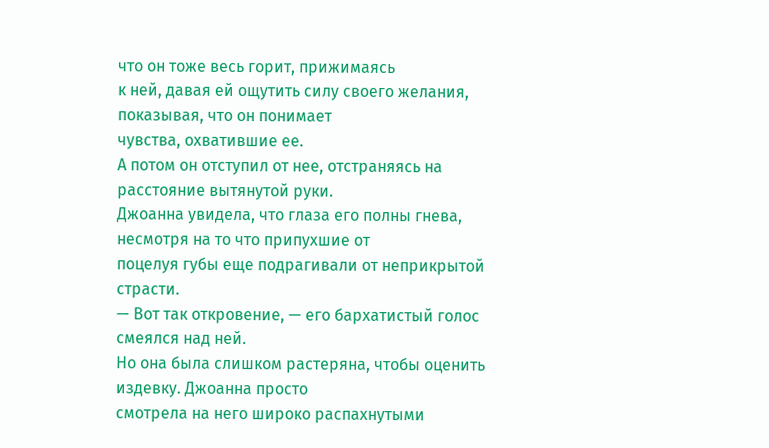что он тоже весь горит, прижимаясь
к ней, давая ей ощутить силу своего желания, показывая, что он понимает
чувства, охватившие ее.
А потом он отступил от нее, отстраняясь на расстояние вытянутой руки.
Джоанна увидела, что глаза его полны гнева, несмотря на то что припухшие от
поцелуя губы еще подрагивали от неприкрытой страсти.
— Вот так откровение, — его бархатистый голос смеялся над ней.
Но она была слишком растеряна, чтобы оценить издевку. Джоанна просто
смотрела на него широко распахнутыми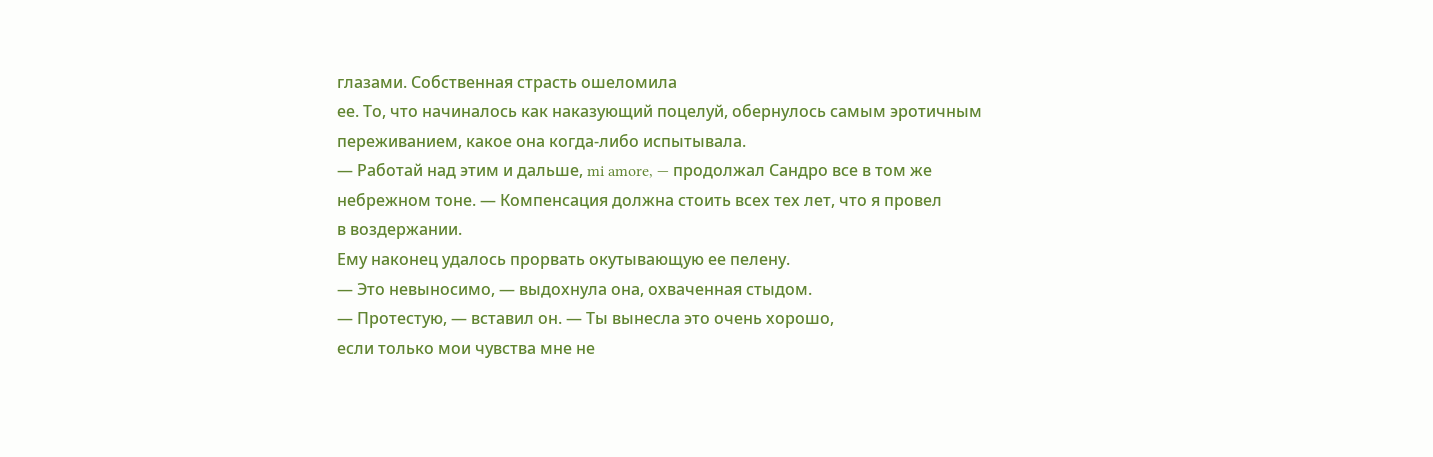глазами. Собственная страсть ошеломила
ее. То, что начиналось как наказующий поцелуй, обернулось самым эротичным
переживанием, какое она когда-либо испытывала.
— Работай над этим и дальше, mi amore, — продолжал Сандро все в том же
небрежном тоне. — Компенсация должна стоить всех тех лет, что я провел
в воздержании.
Ему наконец удалось прорвать окутывающую ее пелену.
— Это невыносимо, — выдохнула она, охваченная стыдом.
— Протестую, — вставил он. — Ты вынесла это очень хорошо,
если только мои чувства мне не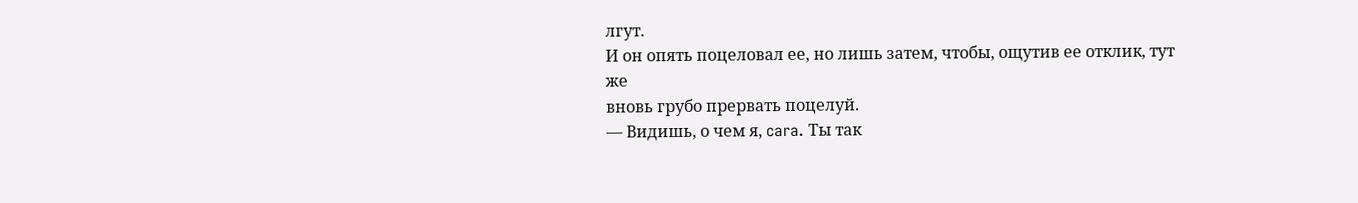лгут.
И он опять поцеловал ее, но лишь затем, чтобы, ощутив ее отклик, тут же
вновь грубо прервать поцелуй.
— Видишь, о чем я, cara. Ты так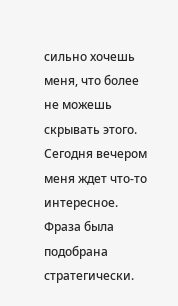сильно хочешь меня, что более не можешь
скрывать этого. Сегодня вечером меня ждет что-то интересное.
Фраза была подобрана стратегически.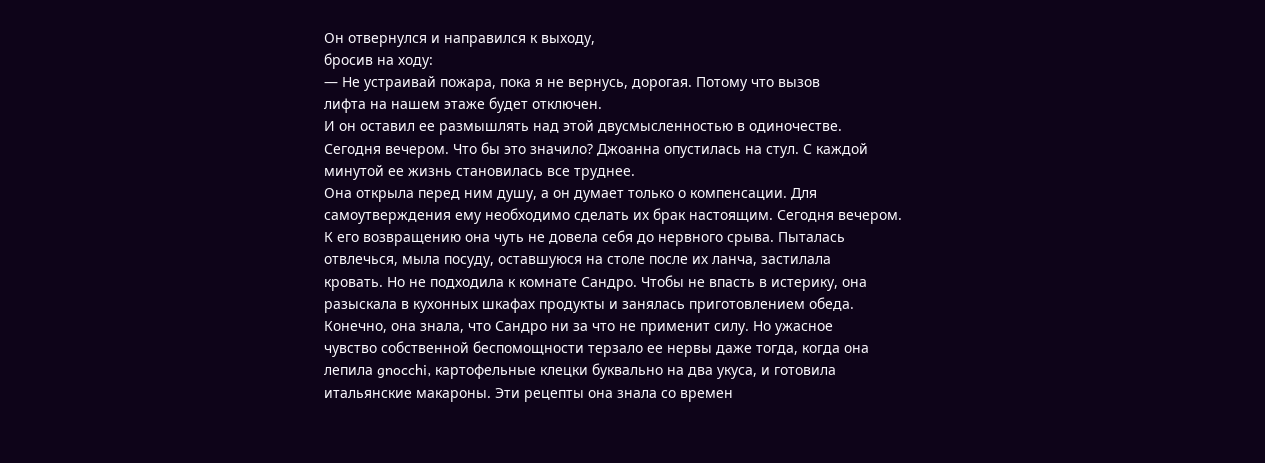Он отвернулся и направился к выходу,
бросив на ходу:
— Не устраивай пожара, пока я не вернусь, дорогая. Потому что вызов
лифта на нашем этаже будет отключен.
И он оставил ее размышлять над этой двусмысленностью в одиночестве.
Сегодня вечером. Что бы это значило? Джоанна опустилась на стул. С каждой
минутой ее жизнь становилась все труднее.
Она открыла перед ним душу, а он думает только о компенсации. Для
самоутверждения ему необходимо сделать их брак настоящим. Сегодня вечером.
К его возвращению она чуть не довела себя до нервного срыва. Пыталась
отвлечься, мыла посуду, оставшуюся на столе после их ланча, застилала
кровать. Но не подходила к комнате Сандро. Чтобы не впасть в истерику, она
разыскала в кухонных шкафах продукты и занялась приготовлением обеда.
Конечно, она знала, что Сандро ни за что не применит силу. Но ужасное
чувство собственной беспомощности терзало ее нервы даже тогда, когда она
лепила gnocchi, картофельные клецки буквально на два укуса, и готовила
итальянские макароны. Эти рецепты она знала со времен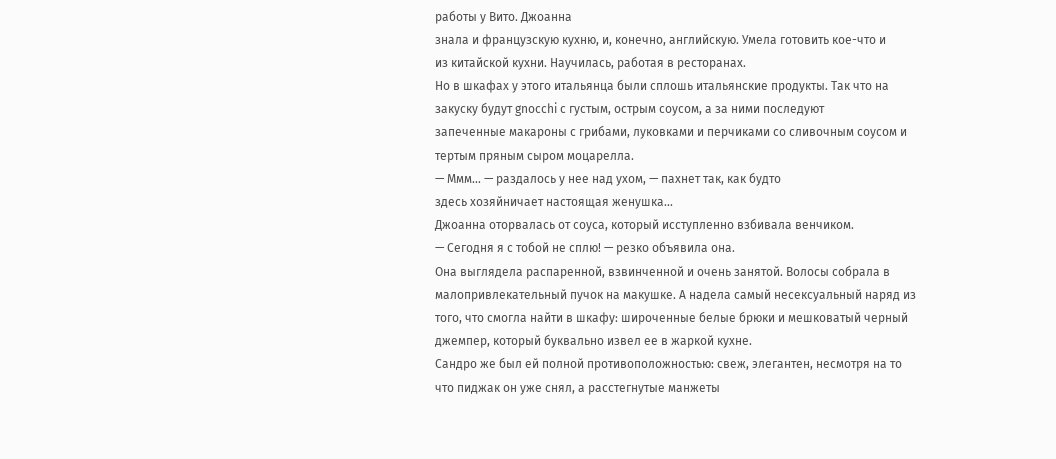работы у Вито. Джоанна
знала и французскую кухню, и, конечно, английскую. Умела готовить кое-что и
из китайской кухни. Научилась, работая в ресторанах.
Но в шкафах у этого итальянца были сплошь итальянские продукты. Так что на
закуску будут gnocchi с густым, острым соусом, а за ними последуют
запеченные макароны с грибами, луковками и перчиками со сливочным соусом и
тертым пряным сыром моцарелла.
— Ммм... — раздалось у нее над ухом, — пахнет так, как будто
здесь хозяйничает настоящая женушка...
Джоанна оторвалась от соуса, который исступленно взбивала венчиком.
— Сегодня я с тобой не сплю! — резко объявила она.
Она выглядела распаренной, взвинченной и очень занятой. Волосы собрала в
малопривлекательный пучок на макушке. А надела самый несексуальный наряд из
того, что смогла найти в шкафу: широченные белые брюки и мешковатый черный
джемпер, который буквально извел ее в жаркой кухне.
Сандро же был ей полной противоположностью: свеж, элегантен, несмотря на то
что пиджак он уже снял, а расстегнутые манжеты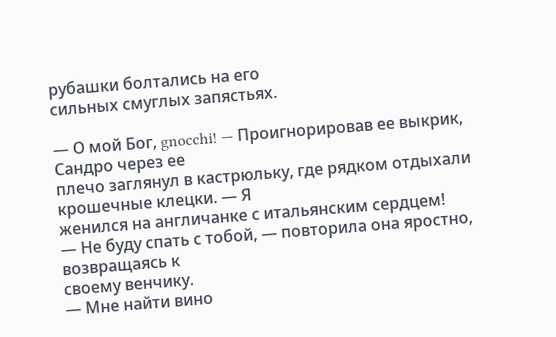рубашки болтались на его
сильных смуглых запястьях.

— О мой Бог, gnocchi! — Проигнорировав ее выкрик, Сандро через ее
плечо заглянул в кастрюльку, где рядком отдыхали крошечные клецки. — Я
женился на англичанке с итальянским сердцем!
— Не буду спать с тобой, — повторила она яростно, возвращаясь к
своему венчику.
— Мне найти вино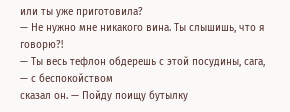или ты уже приготовила?
— Не нужно мне никакого вина. Ты слышишь, что я говорю?!
— Ты весь тефлон обдерешь с этой посудины, сага, — с беспокойством
сказал он. — Пойду поищу бутылку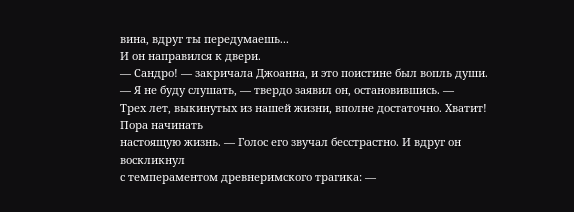вина, вдруг ты передумаешь...
И он направился к двери.
— Сандро! — закричала Джоанна, и это поистине был вопль души.
— Я не буду слушать, — твердо заявил он, остановившись. —
Трех лет, выкинутых из нашей жизни, вполне достаточно. Хватит! Пора начинать
настоящую жизнь. — Голос его звучал бесстрастно. И вдруг он воскликнул
с темпераментом древнеримского трагика: —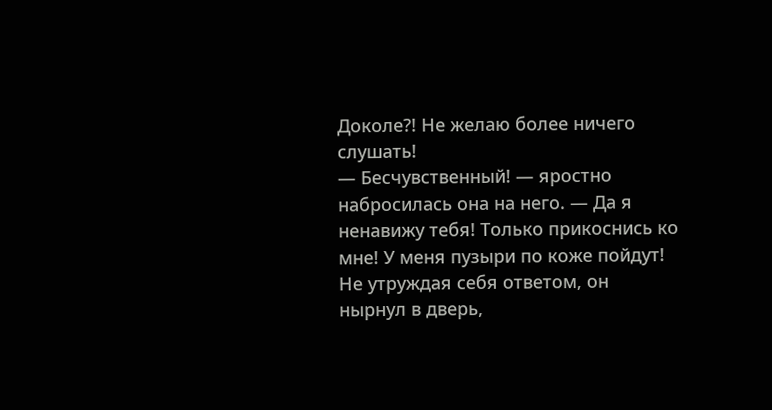Доколе?! Не желаю более ничего
слушать!
— Бесчувственный! — яростно набросилась она на него. — Да я
ненавижу тебя! Только прикоснись ко мне! У меня пузыри по коже пойдут!
Не утруждая себя ответом, он нырнул в дверь,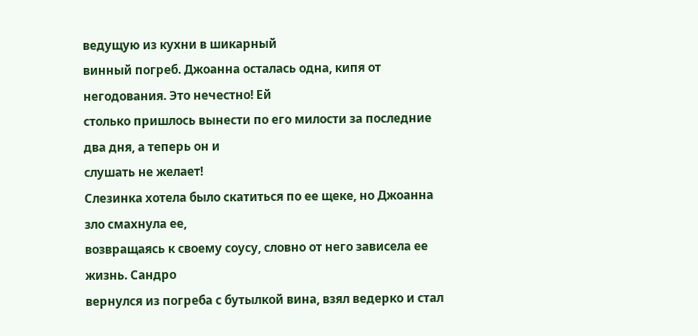ведущую из кухни в шикарный
винный погреб. Джоанна осталась одна, кипя от негодования. Это нечестно! Ей
столько пришлось вынести по его милости за последние два дня, а теперь он и
слушать не желает!
Слезинка хотела было скатиться по ее щеке, но Джоанна зло смахнула ее,
возвращаясь к своему соусу, словно от него зависела ее жизнь. Сандро
вернулся из погреба с бутылкой вина, взял ведерко и стал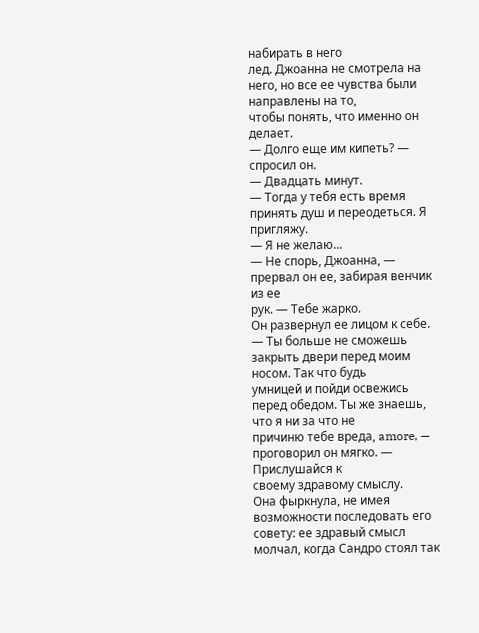набирать в него
лед. Джоанна не смотрела на него, но все ее чувства были направлены на то,
чтобы понять, что именно он делает.
— Долго еще им кипеть? — спросил он.
— Двадцать минут.
— Тогда у тебя есть время принять душ и переодеться. Я пригляжу.
— Я не желаю...
— Не спорь, Джоанна, — прервал он ее, забирая венчик из ее
рук. — Тебе жарко.
Он развернул ее лицом к себе.
— Ты больше не сможешь закрыть двери перед моим носом. Так что будь
умницей и пойди освежись перед обедом. Ты же знаешь, что я ни за что не
причиню тебе вреда, amore, — проговорил он мягко. — Прислушайся к
своему здравому смыслу.
Она фыркнула, не имея возможности последовать его совету: ее здравый смысл
молчал, когда Сандро стоял так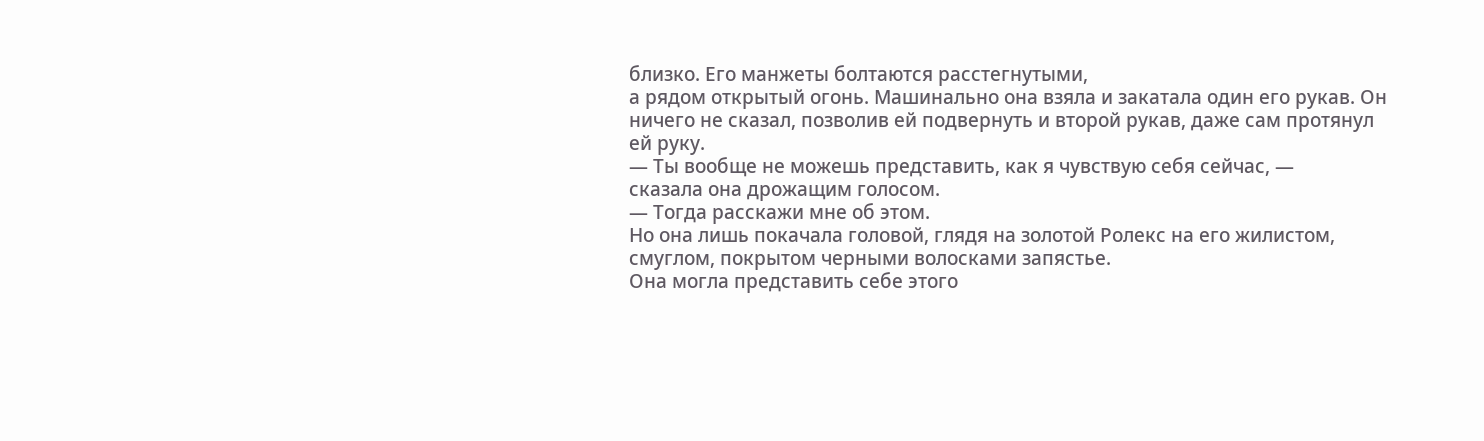близко. Его манжеты болтаются расстегнутыми,
а рядом открытый огонь. Машинально она взяла и закатала один его рукав. Он
ничего не сказал, позволив ей подвернуть и второй рукав, даже сам протянул
ей руку.
— Ты вообще не можешь представить, как я чувствую себя сейчас, —
сказала она дрожащим голосом.
— Тогда расскажи мне об этом.
Но она лишь покачала головой, глядя на золотой Ролекс на его жилистом,
смуглом, покрытом черными волосками запястье.
Она могла представить себе этого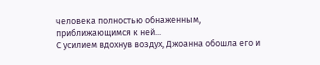человека полностью обнаженным,
приближающимся к ней...
С усилием вдохнув воздух, Джоанна обошла его и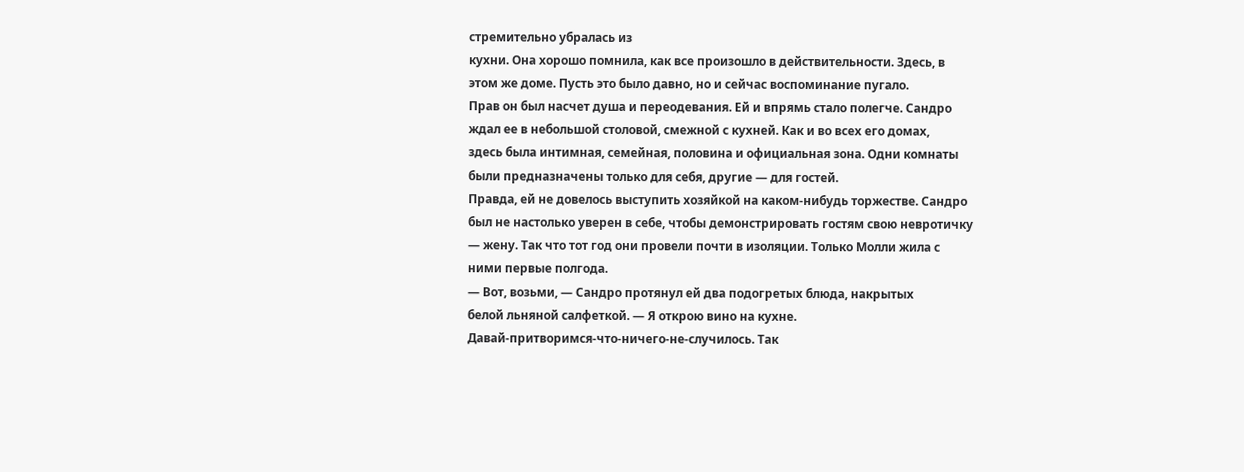стремительно убралась из
кухни. Она хорошо помнила, как все произошло в действительности. Здесь, в
этом же доме. Пусть это было давно, но и сейчас воспоминание пугало.
Прав он был насчет душа и переодевания. Ей и впрямь стало полегче. Сандро
ждал ее в небольшой столовой, смежной с кухней. Как и во всех его домах,
здесь была интимная, семейная, половина и официальная зона. Одни комнаты
были предназначены только для себя, другие — для гостей.
Правда, ей не довелось выступить хозяйкой на каком-нибудь торжестве. Сандро
был не настолько уверен в себе, чтобы демонстрировать гостям свою невротичку
— жену. Так что тот год они провели почти в изоляции. Только Молли жила с
ними первые полгода.
— Вот, возьми, — Сандро протянул ей два подогретых блюда, накрытых
белой льняной салфеткой. — Я открою вино на кухне.
Давай-притворимся-что-ничего-не-случилось. Так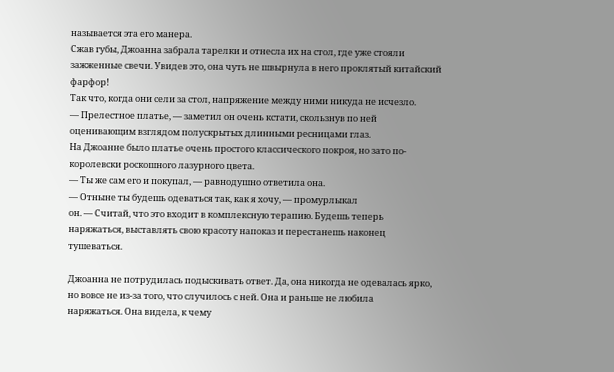называется эта его манера.
Сжав губы, Джоанна забрала тарелки и отнесла их на стол, где уже стояли
зажженные свечи. Увидев это, она чуть не швырнула в него проклятый китайский
фарфор!
Так что, когда они сели за стол, напряжение между ними никуда не исчезло.
— Прелестное платье, — заметил он очень кстати, скользнув по ней
оценивающим взглядом полускрытых длинными ресницами глаз.
На Джоанне было платье очень простого классического покроя, но зато по-
королевски роскошного лазурного цвета.
— Ты же сам его и покупал, — равнодушно ответила она.
— Отныне ты будешь одеваться так, как я хочу, — промурлыкал
он. — Считай, что это входит в комплексную терапию. Будешь теперь
наряжаться, выставлять свою красоту напоказ и перестанешь наконец
тушеваться.

Джоанна не потрудилась подыскивать ответ. Да, она никогда не одевалась ярко,
но вовсе не из-за того, что случилось с ней. Она и раньше не любила
наряжаться. Она видела, к чему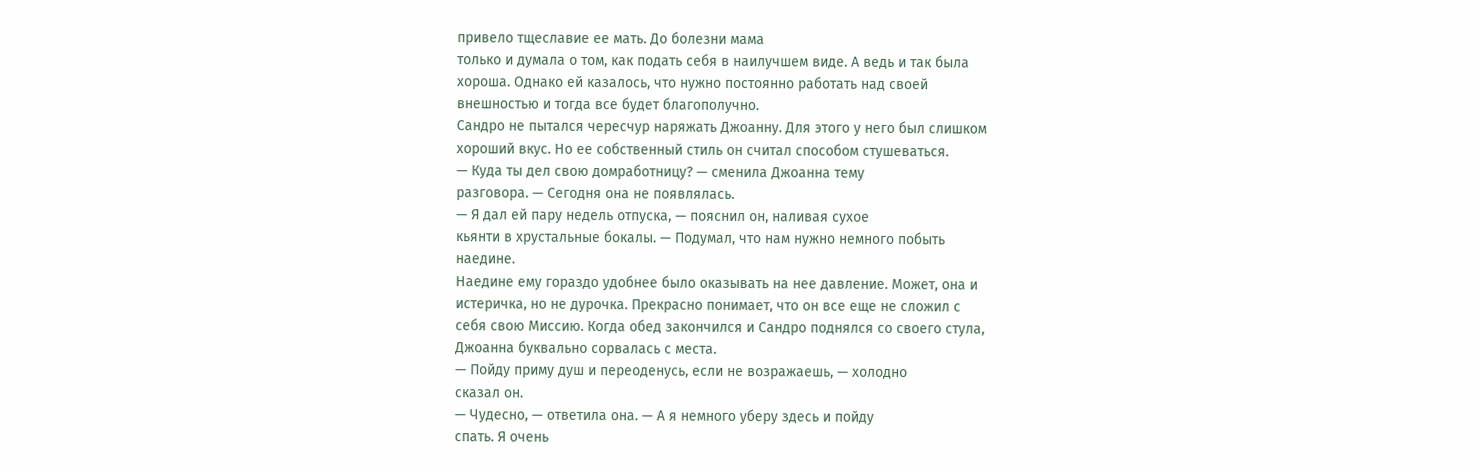привело тщеславие ее мать. До болезни мама
только и думала о том, как подать себя в наилучшем виде. А ведь и так была
хороша. Однако ей казалось, что нужно постоянно работать над своей
внешностью и тогда все будет благополучно.
Сандро не пытался чересчур наряжать Джоанну. Для этого у него был слишком
хороший вкус. Но ее собственный стиль он считал способом стушеваться.
— Куда ты дел свою домработницу? — сменила Джоанна тему
разговора. — Сегодня она не появлялась.
— Я дал ей пару недель отпуска, — пояснил он, наливая сухое
кьянти в хрустальные бокалы. — Подумал, что нам нужно немного побыть
наедине.
Наедине ему гораздо удобнее было оказывать на нее давление. Может, она и
истеричка, но не дурочка. Прекрасно понимает, что он все еще не сложил с
себя свою Миссию. Когда обед закончился и Сандро поднялся со своего стула,
Джоанна буквально сорвалась с места.
— Пойду приму душ и переоденусь, если не возражаешь, — холодно
сказал он.
— Чудесно, — ответила она. — А я немного уберу здесь и пойду
спать. Я очень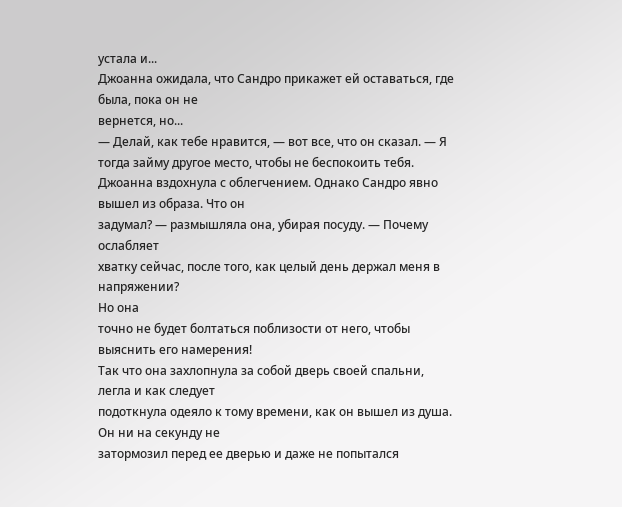устала и...
Джоанна ожидала, что Сандро прикажет ей оставаться, где была, пока он не
вернется, но...
— Делай, как тебе нравится, — вот все, что он сказал. — Я
тогда займу другое место, чтобы не беспокоить тебя.
Джоанна вздохнула с облегчением. Однако Сандро явно вышел из образа. Что он
задумал? — размышляла она, убирая посуду. — Почему ослабляет
хватку сейчас, после того, как целый день держал меня в напряжении?
Но она
точно не будет болтаться поблизости от него, чтобы выяснить его намерения!
Так что она захлопнула за собой дверь своей спальни, легла и как следует
подоткнула одеяло к тому времени, как он вышел из душа. Он ни на секунду не
затормозил перед ее дверью и даже не попытался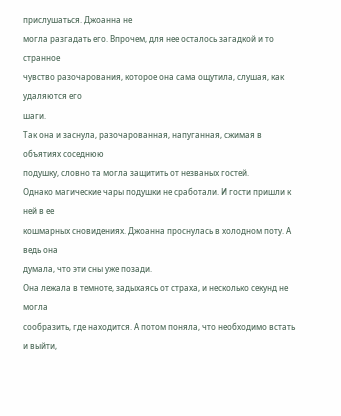прислушаться. Джоанна не
могла разгадать его. Впрочем, для нее осталось загадкой и то странное
чувство разочарования, которое она сама ощутила, слушая, как удаляются его
шаги.
Так она и заснула, разочарованная, напуганная, сжимая в объятиях соседнюю
подушку, словно та могла защитить от незваных гостей.
Однако магические чары подушки не сработали. И гости пришли к ней в ее
кошмарных сновидениях. Джоанна проснулась в холодном поту. А ведь она
думала, что эти сны уже позади.
Она лежала в темноте, задыхаясь от страха, и несколько секунд не могла
сообразить, где находится. А потом поняла, что необходимо встать и выйти,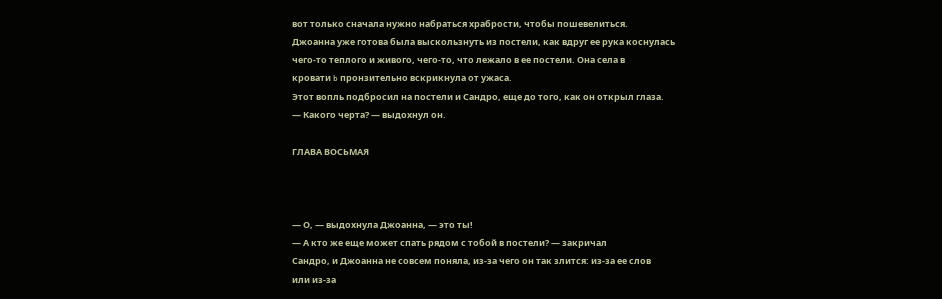вот только сначала нужно набраться храбрости, чтобы пошевелиться.
Джоанна уже готова была выскользнуть из постели, как вдруг ее рука коснулась
чего-то теплого и живого, чего-то, что лежало в ее постели. Она села в
кровати b пронзительно вскрикнула от ужаса.
Этот вопль подбросил на постели и Сандро, еще до того, как он открыл глаза.
— Какого черта? — выдохнул он.

ГЛАВА ВОСЬМАЯ



— О, — выдохнула Джоанна, — это ты!
— А кто же еще может спать рядом с тобой в постели? — закричал
Сандро, и Джоанна не совсем поняла, из-за чего он так злится: из-за ее слов
или из-за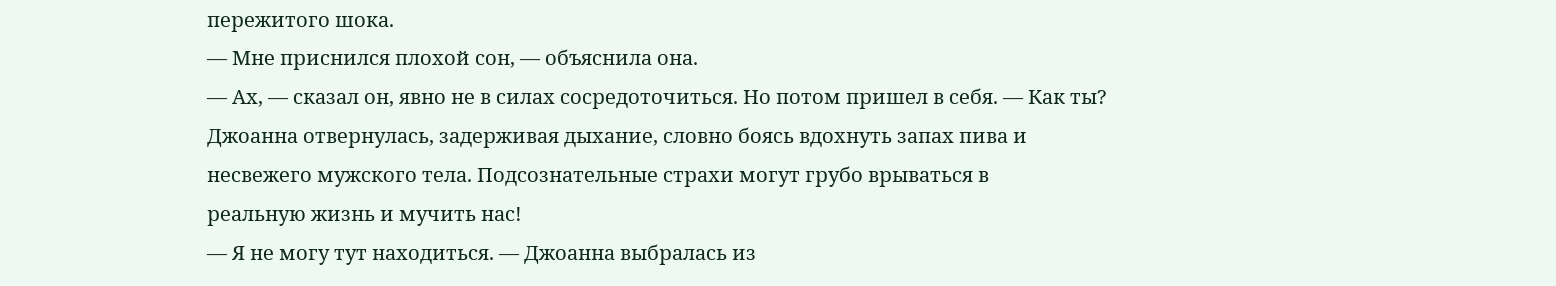пережитого шока.
— Мне приснился плохой сон, — объяснила она.
— Ах, — сказал он, явно не в силах сосредоточиться. Но потом пришел в себя. — Как ты?
Джоанна отвернулась, задерживая дыхание, словно боясь вдохнуть запах пива и
несвежего мужского тела. Подсознательные страхи могут грубо врываться в
реальную жизнь и мучить нас!
— Я не могу тут находиться. — Джоанна выбралась из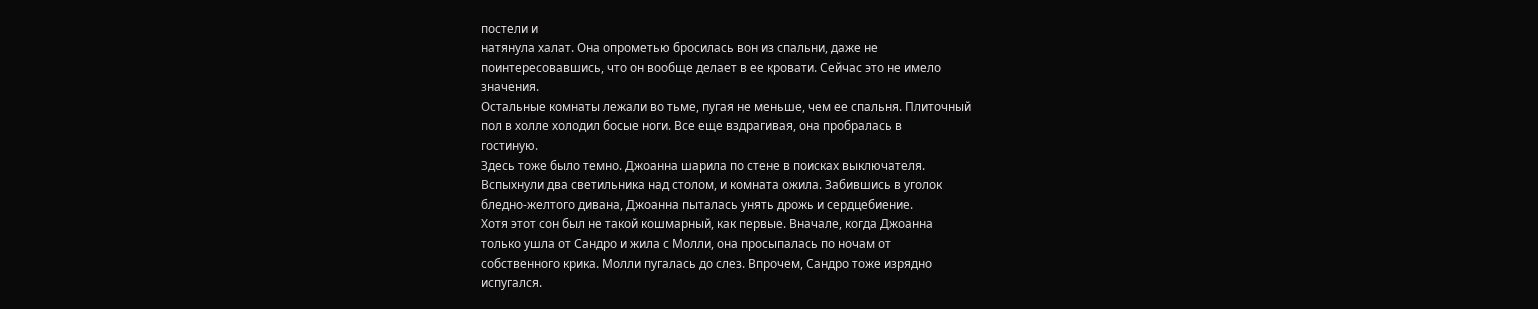постели и
натянула халат. Она опрометью бросилась вон из спальни, даже не
поинтересовавшись, что он вообще делает в ее кровати. Сейчас это не имело
значения.
Остальные комнаты лежали во тьме, пугая не меньше, чем ее спальня. Плиточный
пол в холле холодил босые ноги. Все еще вздрагивая, она пробралась в
гостиную.
Здесь тоже было темно. Джоанна шарила по стене в поисках выключателя.
Вспыхнули два светильника над столом, и комната ожила. Забившись в уголок
бледно-желтого дивана, Джоанна пыталась унять дрожь и сердцебиение.
Хотя этот сон был не такой кошмарный, как первые. Вначале, когда Джоанна
только ушла от Сандро и жила с Молли, она просыпалась по ночам от
собственного крика. Молли пугалась до слез. Впрочем, Сандро тоже изрядно
испугался.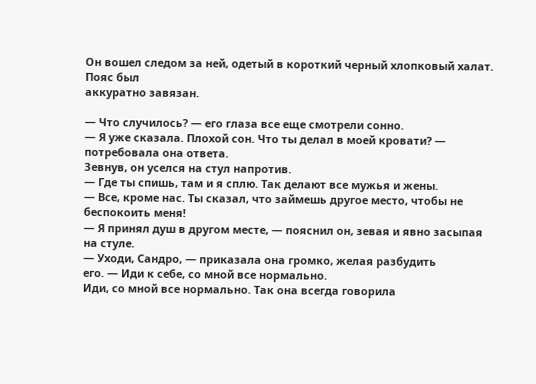Он вошел следом за ней, одетый в короткий черный хлопковый халат. Пояс был
аккуратно завязан.

— Что случилось? — его глаза все еще смотрели сонно.
— Я уже сказала. Плохой сон. Что ты делал в моей кровати? —
потребовала она ответа.
Зевнув, он уселся на стул напротив.
— Где ты спишь, там и я сплю. Так делают все мужья и жены.
— Все, кроме нас. Ты сказал, что займешь другое место, чтобы не
беспокоить меня!
— Я принял душ в другом месте, — пояснил он, зевая и явно засыпая
на стуле.
— Уходи, Сандро, — приказала она громко, желая разбудить
его. — Иди к себе, со мной все нормально.
Иди, со мной все нормально. Так она всегда говорила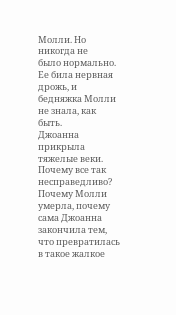Молли. Но никогда не
было нормально. Ее била нервная дрожь, и бедняжка Молли не знала, как
быть.
Джоанна прикрыла тяжелые веки. Почему все так несправедливо? Почему Молли
умерла, почему сама Джоанна закончила тем, что превратилась в такое жалкое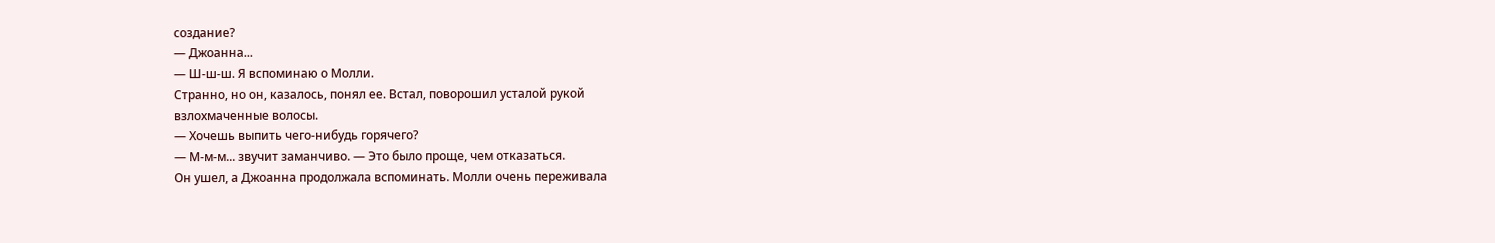создание?
— Джоанна...
— Ш-ш-ш. Я вспоминаю о Молли.
Странно, но он, казалось, понял ее. Встал, поворошил усталой рукой
взлохмаченные волосы.
— Хочешь выпить чего-нибудь горячего?
— М-м-м... звучит заманчиво. — Это было проще, чем отказаться.
Он ушел, а Джоанна продолжала вспоминать. Молли очень переживала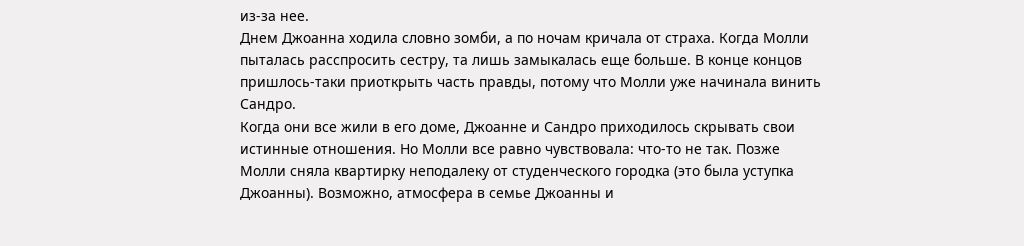из-за нее.
Днем Джоанна ходила словно зомби, а по ночам кричала от страха. Когда Молли
пыталась расспросить сестру, та лишь замыкалась еще больше. В конце концов
пришлось-таки приоткрыть часть правды, потому что Молли уже начинала винить
Сандро.
Когда они все жили в его доме, Джоанне и Сандро приходилось скрывать свои
истинные отношения. Но Молли все равно чувствовала: что-то не так. Позже
Молли сняла квартирку неподалеку от студенческого городка (это была уступка
Джоанны). Возможно, атмосфера в семье Джоанны и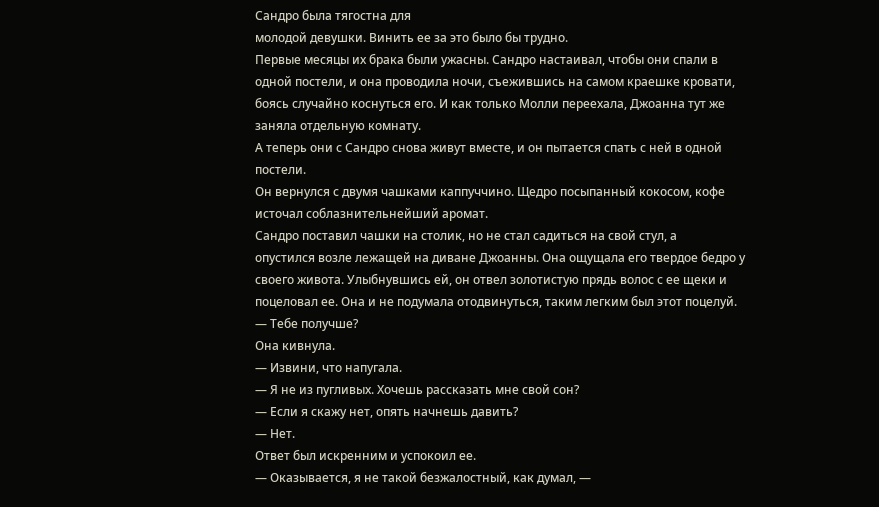Сандро была тягостна для
молодой девушки. Винить ее за это было бы трудно.
Первые месяцы их брака были ужасны. Сандро настаивал, чтобы они спали в
одной постели, и она проводила ночи, съежившись на самом краешке кровати,
боясь случайно коснуться его. И как только Молли переехала, Джоанна тут же
заняла отдельную комнату.
А теперь они с Сандро снова живут вместе, и он пытается спать с ней в одной
постели.
Он вернулся с двумя чашками каппуччино. Щедро посыпанный кокосом, кофе
источал соблазнительнейший аромат.
Сандро поставил чашки на столик, но не стал садиться на свой стул, а
опустился возле лежащей на диване Джоанны. Она ощущала его твердое бедро у
своего живота. Улыбнувшись ей, он отвел золотистую прядь волос с ее щеки и
поцеловал ее. Она и не подумала отодвинуться, таким легким был этот поцелуй.
— Тебе получше?
Она кивнула.
— Извини, что напугала.
— Я не из пугливых. Хочешь рассказать мне свой сон?
— Если я скажу нет, опять начнешь давить?
— Нет.
Ответ был искренним и успокоил ее.
— Оказывается, я не такой безжалостный, как думал, —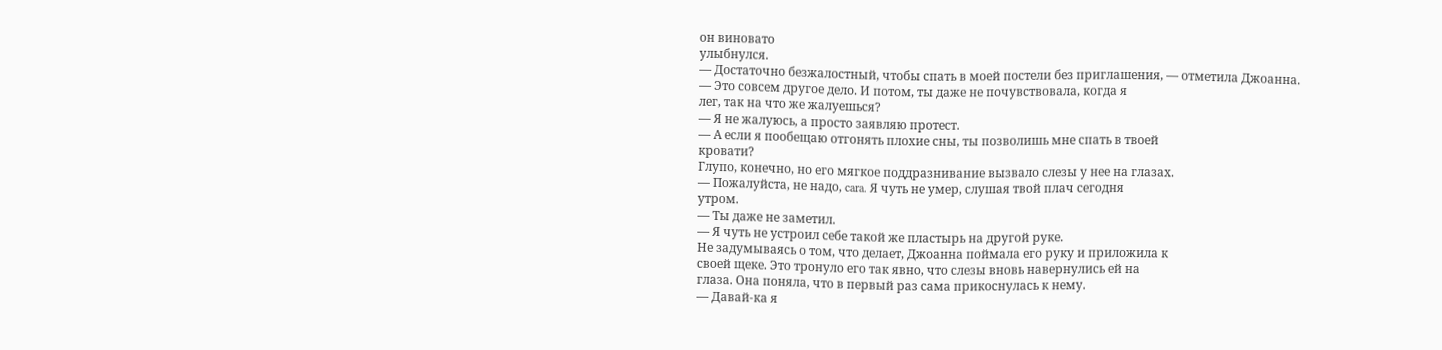он виновато
улыбнулся.
— Достаточно безжалостный, чтобы спать в моей постели без приглашения, — отметила Джоанна.
— Это совсем другое дело. И потом, ты даже не почувствовала, когда я
лег, так на что же жалуешься?
— Я не жалуюсь, а просто заявляю протест.
— А если я пообещаю отгонять плохие сны, ты позволишь мне спать в твоей
кровати?
Глупо, конечно, но его мягкое поддразнивание вызвало слезы у нее на глазах.
— Пожалуйста, не надо, cara. Я чуть не умер, слушая твой плач сегодня
утром.
— Ты даже не заметил.
— Я чуть не устроил себе такой же пластырь на другой руке.
Не задумываясь о том, что делает, Джоанна поймала его руку и приложила к
своей щеке. Это тронуло его так явно, что слезы вновь навернулись ей на
глаза. Она поняла, что в первый раз сама прикоснулась к нему.
— Давай-ка я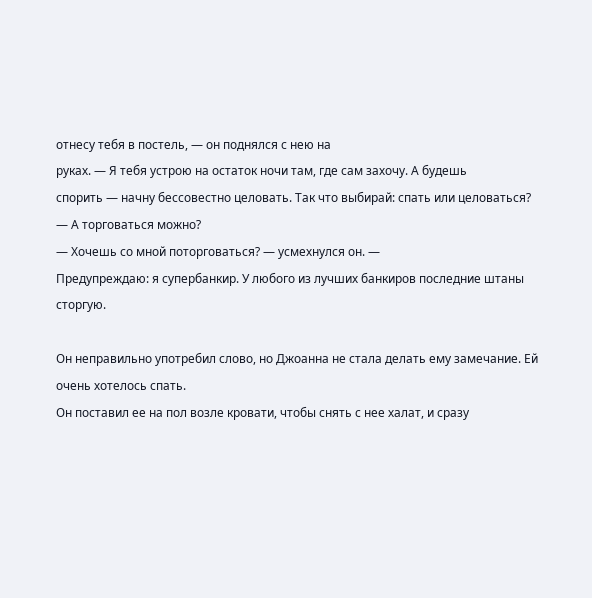отнесу тебя в постель, — он поднялся с нею на
руках. — Я тебя устрою на остаток ночи там, где сам захочу. А будешь
спорить — начну бессовестно целовать. Так что выбирай: спать или целоваться?
— А торговаться можно?
— Хочешь со мной поторговаться? — усмехнулся он. —
Предупреждаю: я супербанкир. У любого из лучших банкиров последние штаны
сторгую.

Он неправильно употребил слово, но Джоанна не стала делать ему замечание. Ей
очень хотелось спать.
Он поставил ее на пол возле кровати, чтобы снять с нее халат, и сразу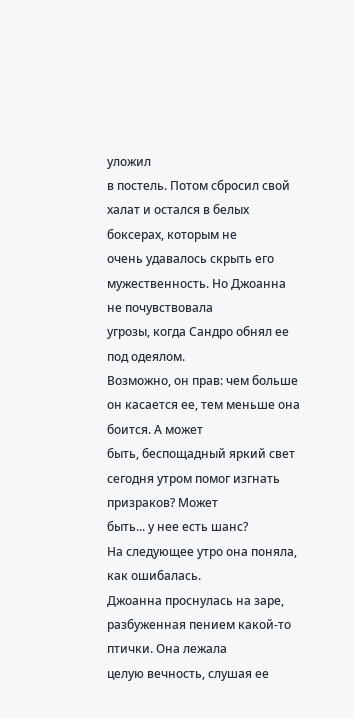уложил
в постель. Потом сбросил свой халат и остался в белых боксерах, которым не
очень удавалось скрыть его мужественность. Но Джоанна не почувствовала
угрозы, когда Сандро обнял ее под одеялом.
Возможно, он прав: чем больше он касается ее, тем меньше она боится. А может
быть, беспощадный яркий свет сегодня утром помог изгнать призраков? Может
быть... у нее есть шанс?
На следующее утро она поняла, как ошибалась.
Джоанна проснулась на заре, разбуженная пением какой-то птички. Она лежала
целую вечность, слушая ее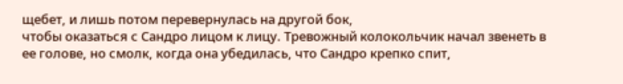щебет, и лишь потом перевернулась на другой бок,
чтобы оказаться с Сандро лицом к лицу. Тревожный колокольчик начал звенеть в
ее голове, но смолк, когда она убедилась, что Сандро крепко спит,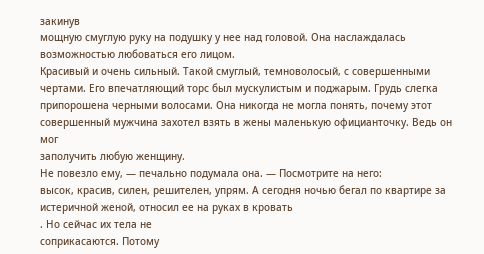закинув
мощную смуглую руку на подушку у нее над головой. Она наслаждалась
возможностью любоваться его лицом.
Красивый и очень сильный. Такой смуглый, темноволосый, с совершенными
чертами. Его впечатляющий торс был мускулистым и поджарым. Грудь слегка
припорошена черными волосами. Она никогда не могла понять, почему этот
совершенный мужчина захотел взять в жены маленькую официанточку. Ведь он мог
заполучить любую женщину.
Не повезло ему, — печально подумала она. — Посмотрите на него:
высок, красив, силен, решителен, упрям. А сегодня ночью бегал по квартире за
истеричной женой, относил ее на руках в кровать
. Но сейчас их тела не
соприкасаются. Потому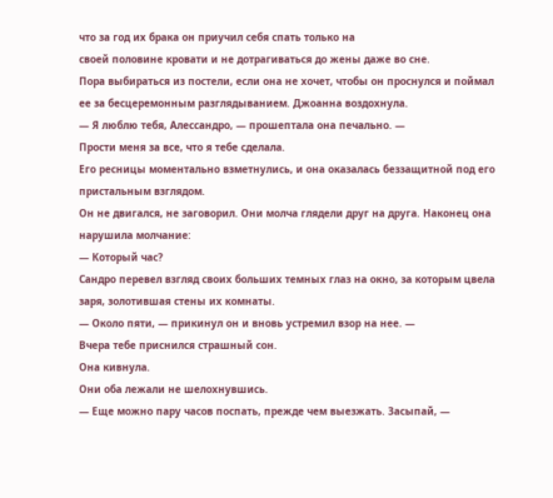что за год их брака он приучил себя спать только на
своей половине кровати и не дотрагиваться до жены даже во сне.
Пора выбираться из постели, если она не хочет, чтобы он проснулся и поймал
ее за бесцеремонным разглядыванием. Джоанна воздохнула.
— Я люблю тебя, Алессандро, — прошептала она печально. —
Прости меня за все, что я тебе сделала.
Его ресницы моментально взметнулись, и она оказалась беззащитной под его
пристальным взглядом.
Он не двигался, не заговорил. Они молча глядели друг на друга. Наконец она
нарушила молчание:
— Который час?
Сандро перевел взгляд своих больших темных глаз на окно, за которым цвела
заря, золотившая стены их комнаты.
— Около пяти, — прикинул он и вновь устремил взор на нее. —
Вчера тебе приснился страшный сон.
Она кивнула.
Они оба лежали не шелохнувшись.
— Еще можно пару часов поспать, прежде чем выезжать. Засыпай, —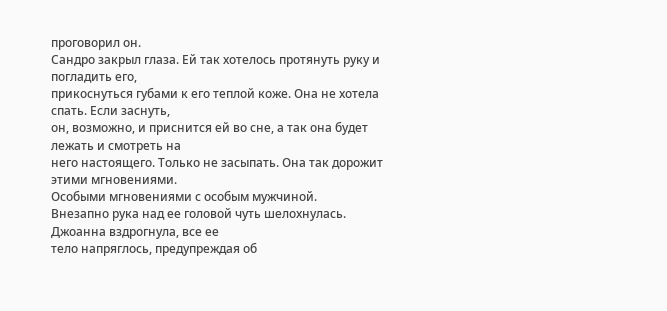проговорил он.
Сандро закрыл глаза. Ей так хотелось протянуть руку и погладить его,
прикоснуться губами к его теплой коже. Она не хотела спать. Если заснуть,
он, возможно, и приснится ей во сне, а так она будет лежать и смотреть на
него настоящего. Только не засыпать. Она так дорожит этими мгновениями.
Особыми мгновениями с особым мужчиной.
Внезапно рука над ее головой чуть шелохнулась. Джоанна вздрогнула, все ее
тело напряглось, предупреждая об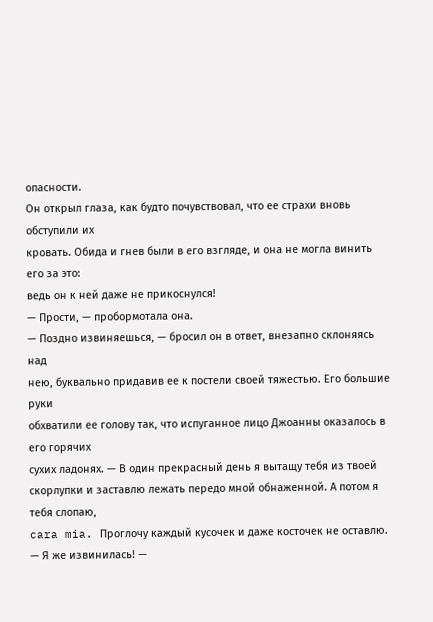опасности.
Он открыл глаза, как будто почувствовал, что ее страхи вновь обступили их
кровать. Обида и гнев были в его взгляде, и она не могла винить его за это:
ведь он к ней даже не прикоснулся!
— Прости, — пробормотала она.
— Поздно извиняешься, — бросил он в ответ, внезапно склоняясь над
нею, буквально придавив ее к постели своей тяжестью. Его большие руки
обхватили ее голову так, что испуганное лицо Джоанны оказалось в его горячих
сухих ладонях. — В один прекрасный день я вытащу тебя из твоей
скорлупки и заставлю лежать передо мной обнаженной. А потом я тебя слопаю,
cara mia. Проглочу каждый кусочек и даже косточек не оставлю.
— Я же извинилась! —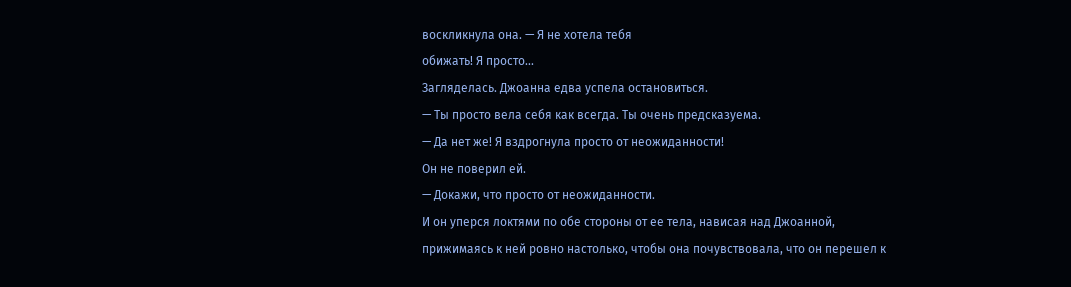воскликнула она. — Я не хотела тебя
обижать! Я просто...
Загляделась. Джоанна едва успела остановиться.
— Ты просто вела себя как всегда. Ты очень предсказуема.
— Да нет же! Я вздрогнула просто от неожиданности!
Он не поверил ей.
— Докажи, что просто от неожиданности.
И он уперся локтями по обе стороны от ее тела, нависая над Джоанной,
прижимаясь к ней ровно настолько, чтобы она почувствовала, что он перешел к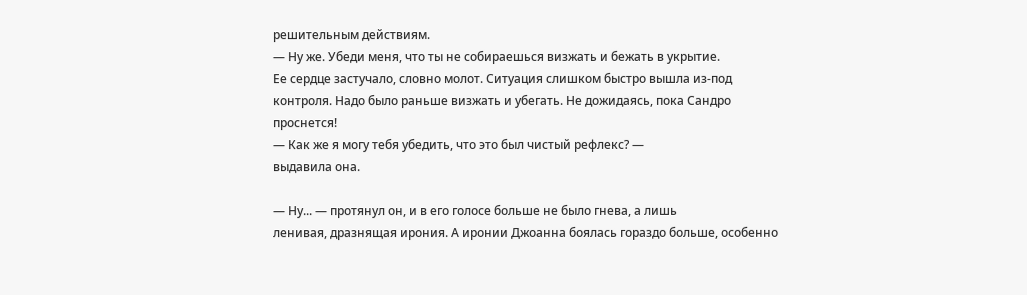решительным действиям.
— Ну же. Убеди меня, что ты не собираешься визжать и бежать в укрытие.
Ее сердце застучало, словно молот. Ситуация слишком быстро вышла из-под
контроля. Надо было раньше визжать и убегать. Не дожидаясь, пока Сандро
проснется!
— Как же я могу тебя убедить, что это был чистый рефлекс? —
выдавила она.

— Ну... — протянул он, и в его голосе больше не было гнева, а лишь
ленивая, дразнящая ирония. А иронии Джоанна боялась гораздо больше, особенно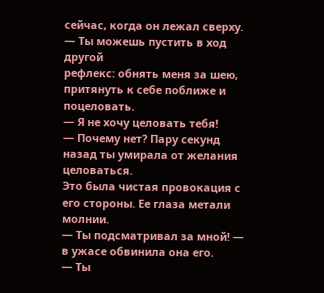сейчас, когда он лежал сверху. — Ты можешь пустить в ход другой
рефлекс: обнять меня за шею, притянуть к себе поближе и поцеловать.
— Я не хочу целовать тебя!
— Почему нет? Пару секунд назад ты умирала от желания целоваться.
Это была чистая провокация с его стороны. Ее глаза метали молнии.
— Ты подсматривал за мной! — в ужасе обвинила она его.
— Ты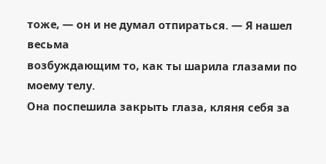тоже, — он и не думал отпираться. — Я нашел весьма
возбуждающим то, как ты шарила глазами по моему телу.
Она поспешила закрыть глаза, кляня себя за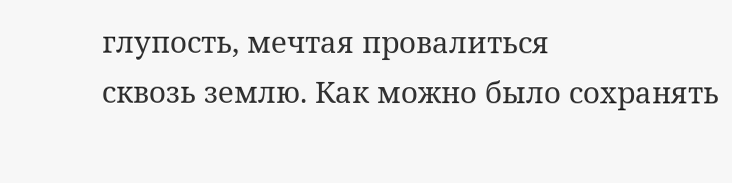глупость, мечтая провалиться
сквозь землю. Как можно было сохранять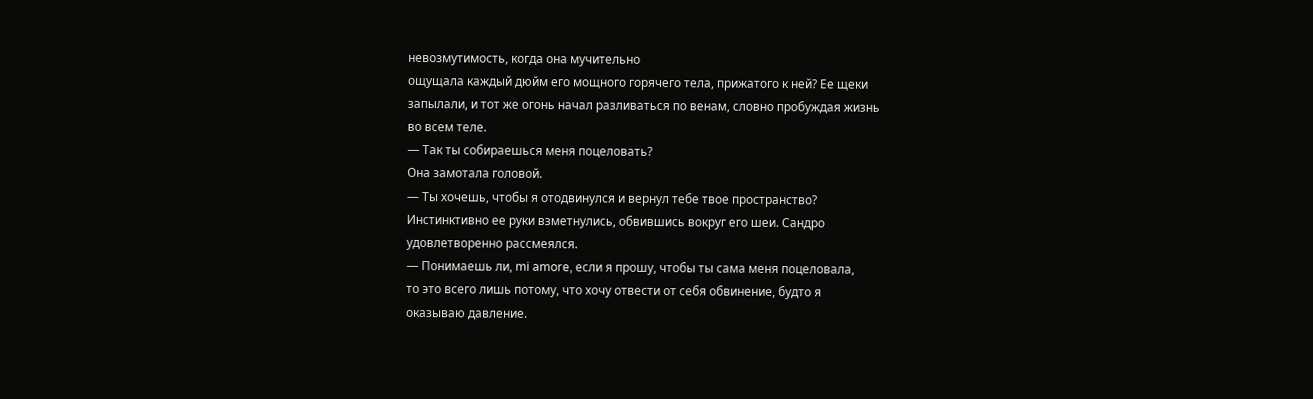невозмутимость, когда она мучительно
ощущала каждый дюйм его мощного горячего тела, прижатого к ней? Ее щеки
запылали, и тот же огонь начал разливаться по венам, словно пробуждая жизнь
во всем теле.
— Так ты собираешься меня поцеловать?
Она замотала головой.
— Ты хочешь, чтобы я отодвинулся и вернул тебе твое пространство?
Инстинктивно ее руки взметнулись, обвившись вокруг его шеи. Сандро
удовлетворенно рассмеялся.
— Понимаешь ли, mi amore, если я прошу, чтобы ты сама меня поцеловала,
то это всего лишь потому, что хочу отвести от себя обвинение, будто я
оказываю давление.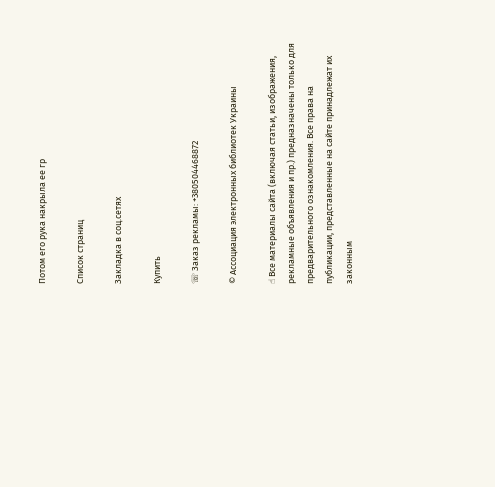Потом его рука накрыла ее гр

Список страниц

Закладка в соц.сетях

Купить

☏ Заказ рекламы: +380504468872

© Ассоциация электронных библиотек Украины

☝ Все материалы сайта (включая статьи, изображения, рекламные объявления и пр.) предназначены только для предварительного ознакомления. Все права на публикации, представленные на сайте принадлежат их законным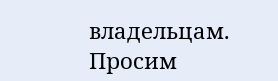владельцам. Просим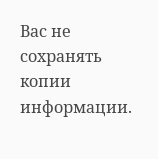Вас не сохранять копии информации.